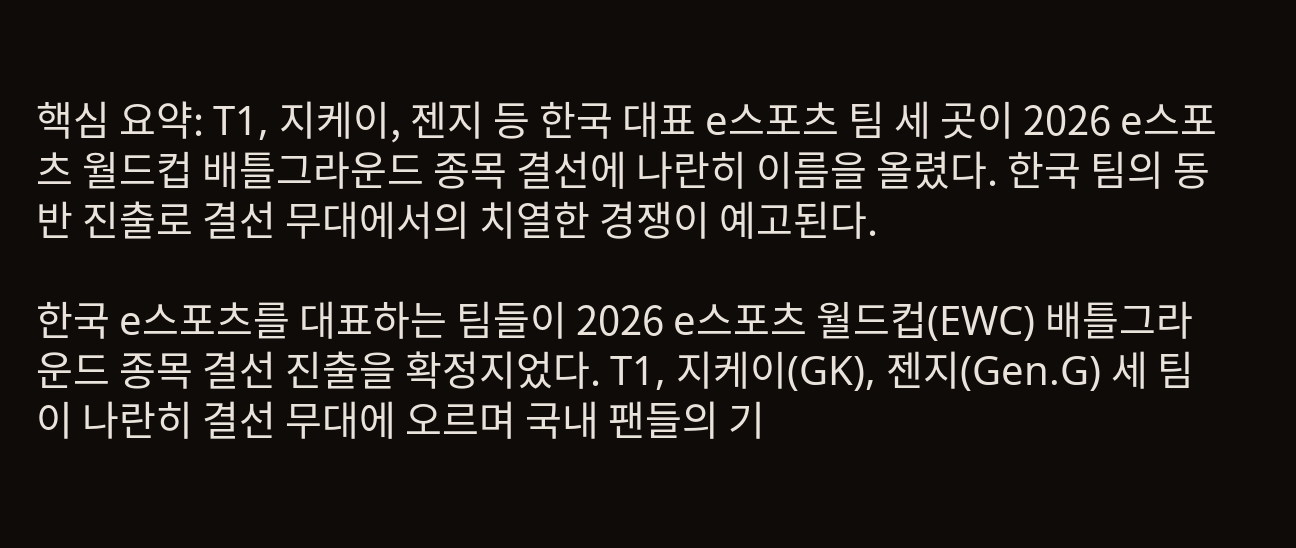핵심 요약: T1, 지케이, 젠지 등 한국 대표 e스포츠 팀 세 곳이 2026 e스포츠 월드컵 배틀그라운드 종목 결선에 나란히 이름을 올렸다. 한국 팀의 동반 진출로 결선 무대에서의 치열한 경쟁이 예고된다.

한국 e스포츠를 대표하는 팀들이 2026 e스포츠 월드컵(EWC) 배틀그라운드 종목 결선 진출을 확정지었다. T1, 지케이(GK), 젠지(Gen.G) 세 팀이 나란히 결선 무대에 오르며 국내 팬들의 기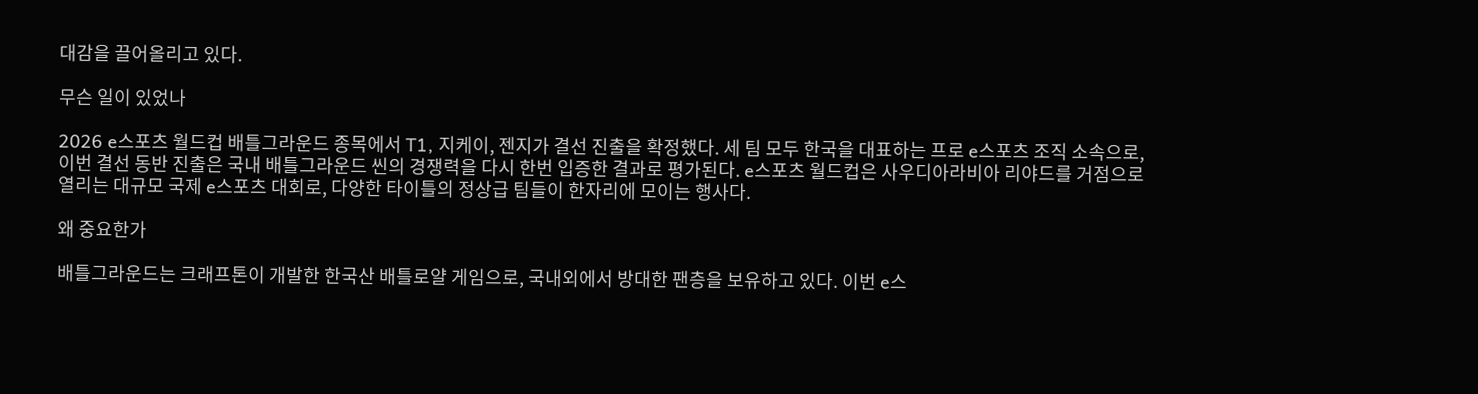대감을 끌어올리고 있다.

무슨 일이 있었나

2026 e스포츠 월드컵 배틀그라운드 종목에서 T1, 지케이, 젠지가 결선 진출을 확정했다. 세 팀 모두 한국을 대표하는 프로 e스포츠 조직 소속으로, 이번 결선 동반 진출은 국내 배틀그라운드 씬의 경쟁력을 다시 한번 입증한 결과로 평가된다. e스포츠 월드컵은 사우디아라비아 리야드를 거점으로 열리는 대규모 국제 e스포츠 대회로, 다양한 타이틀의 정상급 팀들이 한자리에 모이는 행사다.

왜 중요한가

배틀그라운드는 크래프톤이 개발한 한국산 배틀로얄 게임으로, 국내외에서 방대한 팬층을 보유하고 있다. 이번 e스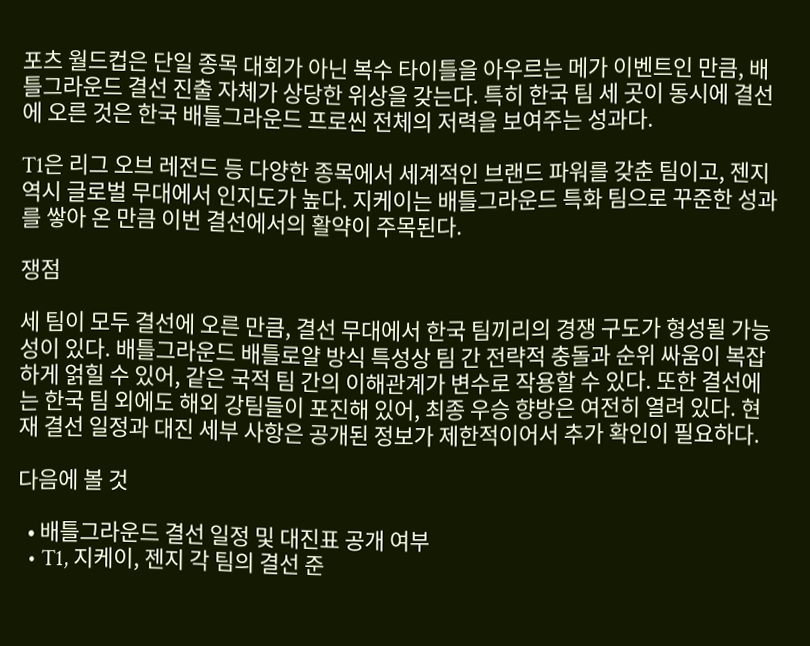포츠 월드컵은 단일 종목 대회가 아닌 복수 타이틀을 아우르는 메가 이벤트인 만큼, 배틀그라운드 결선 진출 자체가 상당한 위상을 갖는다. 특히 한국 팀 세 곳이 동시에 결선에 오른 것은 한국 배틀그라운드 프로씬 전체의 저력을 보여주는 성과다.

T1은 리그 오브 레전드 등 다양한 종목에서 세계적인 브랜드 파워를 갖춘 팀이고, 젠지 역시 글로벌 무대에서 인지도가 높다. 지케이는 배틀그라운드 특화 팀으로 꾸준한 성과를 쌓아 온 만큼 이번 결선에서의 활약이 주목된다.

쟁점

세 팀이 모두 결선에 오른 만큼, 결선 무대에서 한국 팀끼리의 경쟁 구도가 형성될 가능성이 있다. 배틀그라운드 배틀로얄 방식 특성상 팀 간 전략적 충돌과 순위 싸움이 복잡하게 얽힐 수 있어, 같은 국적 팀 간의 이해관계가 변수로 작용할 수 있다. 또한 결선에는 한국 팀 외에도 해외 강팀들이 포진해 있어, 최종 우승 향방은 여전히 열려 있다. 현재 결선 일정과 대진 세부 사항은 공개된 정보가 제한적이어서 추가 확인이 필요하다.

다음에 볼 것

  • 배틀그라운드 결선 일정 및 대진표 공개 여부
  • T1, 지케이, 젠지 각 팀의 결선 준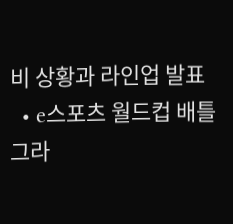비 상황과 라인업 발표
  • e스포츠 월드컵 배틀그라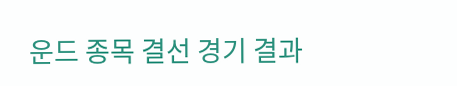운드 종목 결선 경기 결과